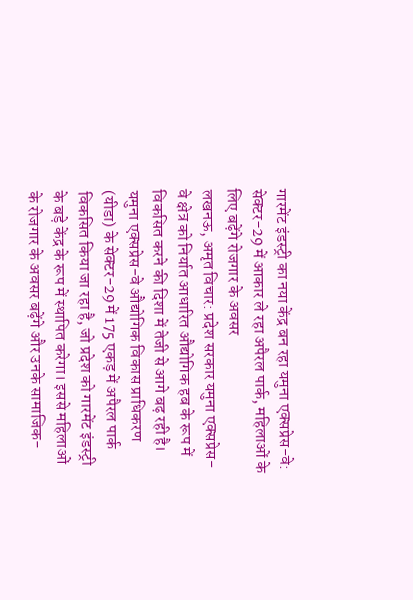गारमेंट इंडस्ट्री का नया केंद्र बन रहा यमुना एक्सप्रेस-वे: सेक्टर-29 में आकार ले रहा अपैरल पार्क, महिलाओं के लिए बढ़ेंगे रोजगार के अवसर
लखनऊ, अमृत विचार: प्रदेश सरकार यमुना एक्सप्रेस-वे क्षेत्र को निर्यात आधारित औद्योगिक हब के रूप में विकसित करने की दिशा में तेजी से आगे बढ़ रही है। यमुना एक्सप्रेस-वे औद्योगिक विकास प्राधिकरण (यीडा) के सेक्टर-29 में 175 एकड़ में अपैरल पार्क विकसित किया जा रहा है, जो प्रदेश को गारमेंट इंडस्ट्री के बड़े केंद्र के रूप में स्थापित करेगा। इससे महिलाओं के रोजगार के अवसर बढ़ेंगे और उनके सामाजिक-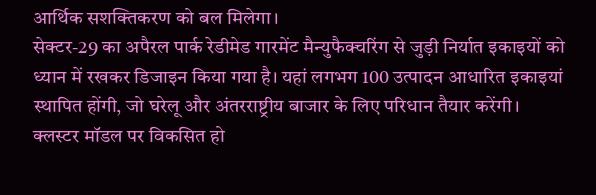आर्थिक सशक्तिकरण को बल मिलेगा।
सेक्टर-29 का अपैरल पार्क रेडीमेड गारमेंट मैन्युफैक्चरिंग से जुड़ी निर्यात इकाइयों को ध्यान में रखकर डिजाइन किया गया है। यहां लगभग 100 उत्पादन आधारित इकाइयां स्थापित होंगी, जो घरेलू और अंतरराष्ट्रीय बाजार के लिए परिधान तैयार करेंगी। क्लस्टर मॉडल पर विकसित हो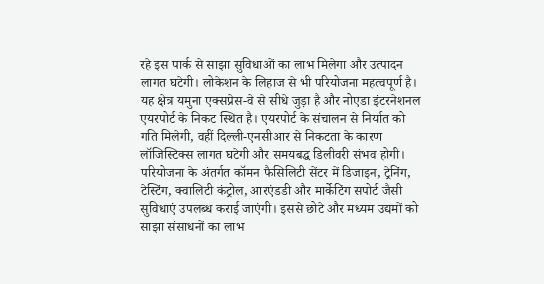रहे इस पार्क से साझा सुविधाओं का लाभ मिलेगा और उत्पादन लागत घटेगी। लोकेशन के लिहाज से भी परियोजना महत्वपूर्ण है। यह क्षेत्र यमुना एक्सप्रेस-वे से सीधे जुड़ा है और नोएडा इंटरनेशनल एयरपोर्ट के निकट स्थित है। एयरपोर्ट के संचालन से निर्यात को गति मिलेगी, वहीं दिल्ली-एनसीआर से निकटता के कारण लॉजिस्टिक्स लागत घटेगी और समयबद्ध डिलीवरी संभव होगी।
परियोजना के अंतर्गत कॉमन फैसिलिटी सेंटर में डिजाइन, ट्रेनिंग, टेस्टिंग, क्वालिटी कंट्रोल, आरएंडडी और मार्केटिंग सपोर्ट जैसी सुविधाएं उपलब्ध कराई जाएंगी। इससे छोटे और मध्यम उद्यमों को साझा संसाधनों का लाभ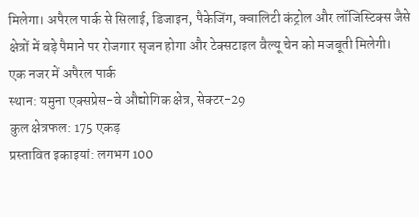मिलेगा। अपैरल पार्क से सिलाई, डिजाइन, पैकेजिंग, क्वालिटी कंट्रोल और लॉजिस्टिक्स जैसे क्षेत्रों में बड़े पैमाने पर रोजगार सृजन होगा और टेक्सटाइल वैल्यू चेन को मजबूती मिलेगी।
एक नजर में अपैरल पार्क
स्थान: यमुना एक्सप्रेस-वे औद्योगिक क्षेत्र, सेक्टर-29
कुल क्षेत्रफल: 175 एकड़
प्रस्तावित इकाइयां: लगभग 100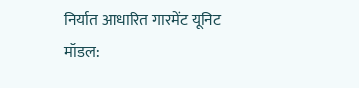निर्यात आधारित गारमेंट यूनिट
मॉडल: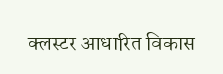क्लस्टर आधारित विकास